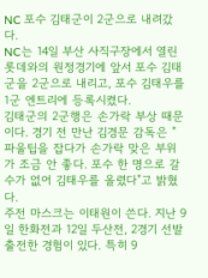NC 포수 김태군이 2군으로 내려갔다.
NC는 14일 부산 사직구장에서 열린 롯데와의 원정경기에 앞서 포수 김태군을 2군으로 내리고, 포수 김태우를 1군 엔트리에 등록시켰다.
김태군의 2군행은 손가락 부상 때문이다. 경기 전 만난 김경문 감독은 "파울팁을 잡다가 손가락 맞은 부위가 조금 안 좋다. 포수 한 명으로 갈 수가 없어 김태우를 올렸다"고 밝혔다.
주전 마스크는 이태원이 쓴다. 지난 9일 한화전과 12일 두산전, 2경기 선발 출전한 경험이 있다. 특히 9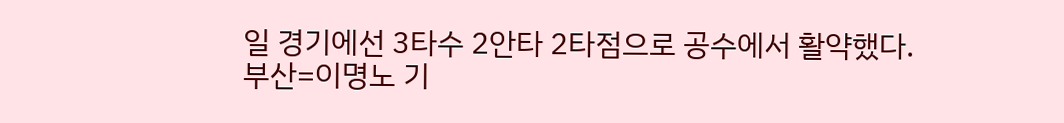일 경기에선 3타수 2안타 2타점으로 공수에서 활약했다.
부산=이명노 기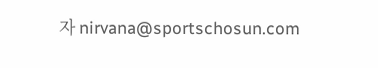자 nirvana@sportschosun.com